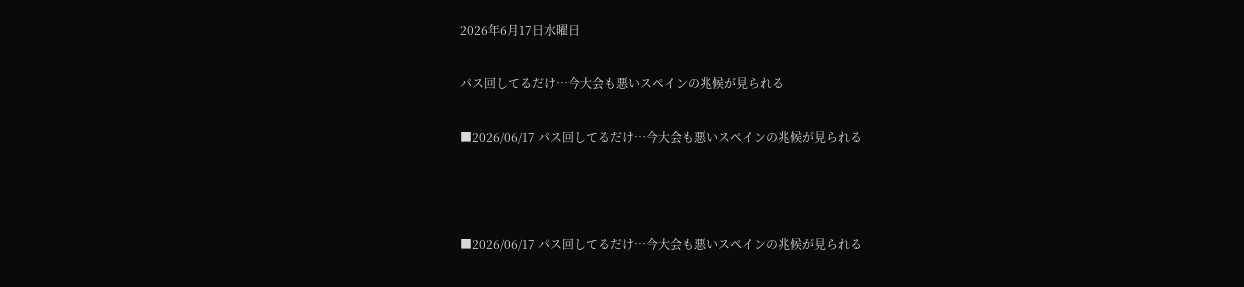2026年6月17日水曜日

パス回してるだけ…今大会も悪いスペインの兆候が見られる

■2026/06/17 パス回してるだけ…今大会も悪いスペインの兆候が見られる



■2026/06/17 パス回してるだけ…今大会も悪いスペインの兆候が見られる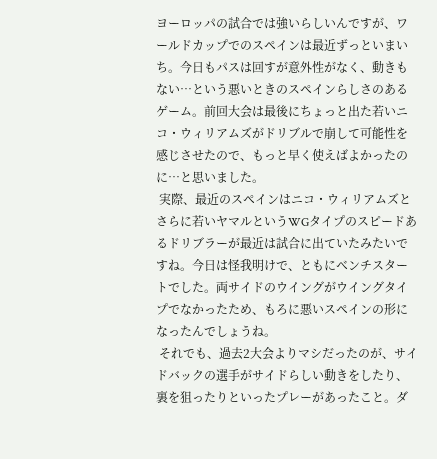ヨーロッパの試合では強いらしいんですが、ワールドカップでのスペインは最近ずっといまいち。今日もパスは回すが意外性がなく、動きもない…という悪いときのスペインらしさのあるゲーム。前回大会は最後にちょっと出た若いニコ・ウィリアムズがドリブルで崩して可能性を感じさせたので、もっと早く使えばよかったのに…と思いました。
 実際、最近のスペインはニコ・ウィリアムズとさらに若いヤマルというWGタイプのスピードあるドリブラーが最近は試合に出ていたみたいですね。今日は怪我明けで、ともにベンチスタートでした。両サイドのウイングがウイングタイプでなかったため、もろに悪いスペインの形になったんでしょうね。
 それでも、過去2大会よりマシだったのが、サイドバックの選手がサイドらしい動きをしたり、裏を狙ったりといったプレーがあったこと。ダ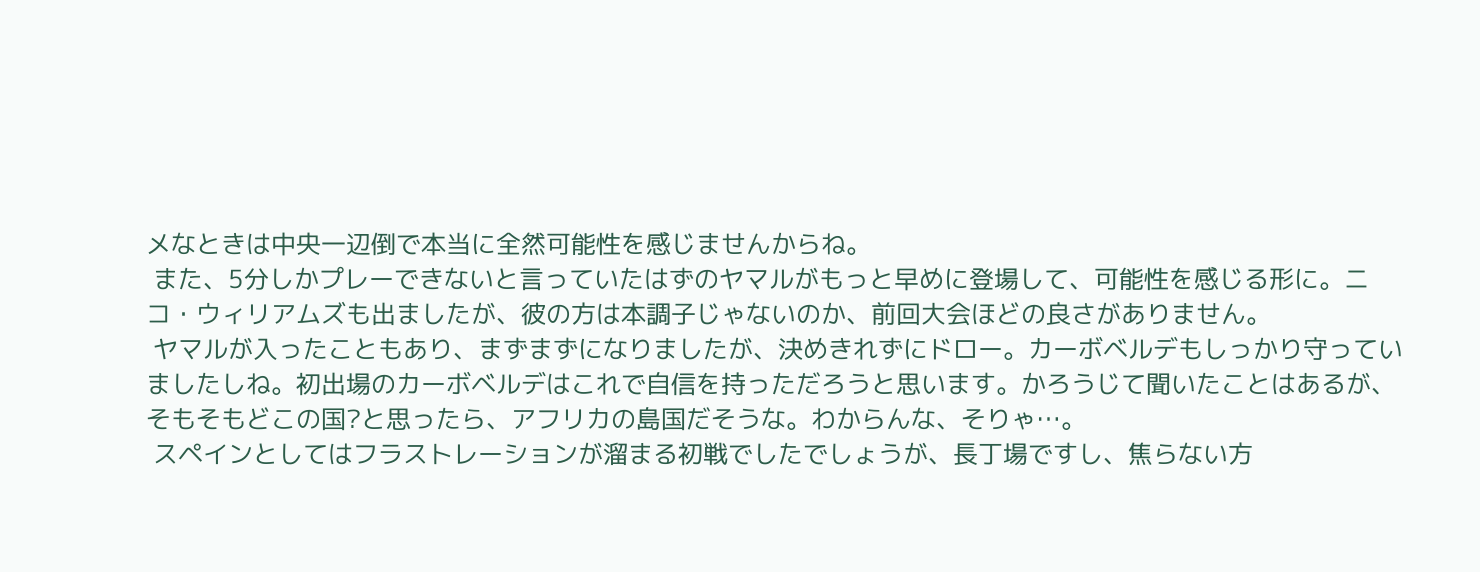メなときは中央一辺倒で本当に全然可能性を感じませんからね。
 また、5分しかプレーできないと言っていたはずのヤマルがもっと早めに登場して、可能性を感じる形に。ニコ・ウィリアムズも出ましたが、彼の方は本調子じゃないのか、前回大会ほどの良さがありません。
 ヤマルが入ったこともあり、まずまずになりましたが、決めきれずにドロー。カーボベルデもしっかり守っていましたしね。初出場のカーボベルデはこれで自信を持っただろうと思います。かろうじて聞いたことはあるが、そもそもどこの国?と思ったら、アフリカの島国だそうな。わからんな、そりゃ…。
 スペインとしてはフラストレーションが溜まる初戦でしたでしょうが、長丁場ですし、焦らない方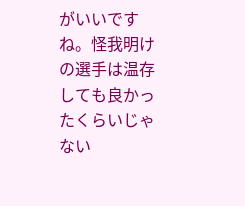がいいですね。怪我明けの選手は温存しても良かったくらいじゃない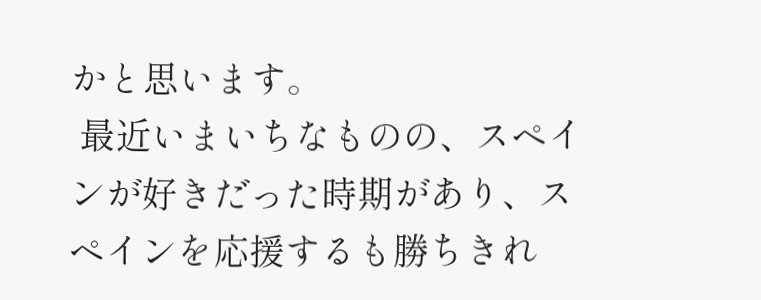かと思います。
 最近いまいちなものの、スペインが好きだった時期があり、スペインを応援するも勝ちきれ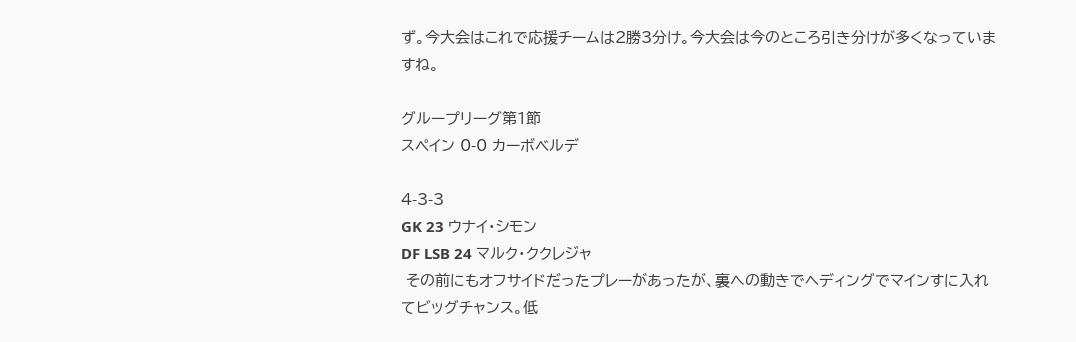ず。今大会はこれで応援チームは2勝3分け。今大会は今のところ引き分けが多くなっていますね。

グループリーグ第1節
スペイン 0-0 カーボベルデ

4-3-3
GK 23 ウナイ・シモン
DF LSB 24 マルク・ククレジャ
 その前にもオフサイドだったプレーがあったが、裏への動きでヘディングでマインすに入れてビッグチャンス。低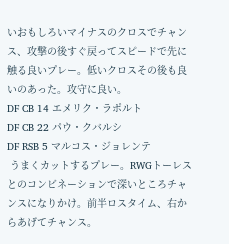いおもしろいマイナスのクロスでチャンス、攻撃の後すぐ戻ってスピードで先に触る良いプレー。低いクロスその後も良いのあった。攻守に良い。
DF CB 14 エメリク・ラポルト
DF CB 22 パウ・クバルシ
DF RSB 5 マルコス・ジョレンテ
 うまくカットするプレー。RWGトーレスとのコンビネーションで深いところチャンスになりかけ。前半ロスタイム、右からあげてチャンス。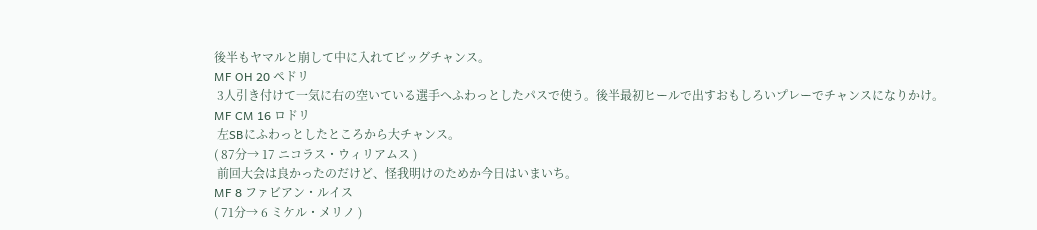後半もヤマルと崩して中に入れてビッグチャンス。
MF OH 20 ペドリ
 3人引き付けて一気に右の空いている選手へふわっとしたパスで使う。後半最初ヒールで出すおもしろいプレーでチャンスになりかけ。
MF CM 16 ロドリ
 左SBにふわっとしたところから大チャンス。
( 87分→ 17 ニコラス・ウィリアムス )
 前回大会は良かったのだけど、怪我明けのためか今日はいまいち。
MF 8 ファビアン・ルイス
( 71分→ 6 ミケル・メリノ )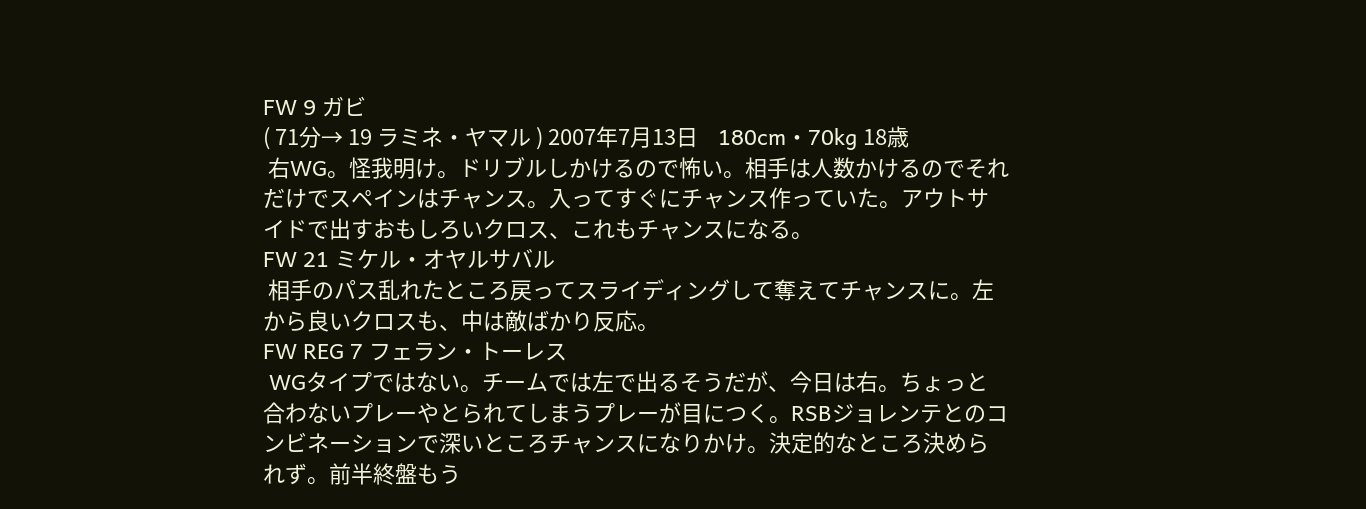FW 9 ガビ
( 71分→ 19 ラミネ・ヤマル ) 2007年7月13日    180cm・70kg 18歳
 右WG。怪我明け。ドリブルしかけるので怖い。相手は人数かけるのでそれだけでスペインはチャンス。入ってすぐにチャンス作っていた。アウトサイドで出すおもしろいクロス、これもチャンスになる。
FW 21 ミケル・オヤルサバル
 相手のパス乱れたところ戻ってスライディングして奪えてチャンスに。左から良いクロスも、中は敵ばかり反応。
FW REG 7 フェラン・トーレス
 WGタイプではない。チームでは左で出るそうだが、今日は右。ちょっと合わないプレーやとられてしまうプレーが目につく。RSBジョレンテとのコンビネーションで深いところチャンスになりかけ。決定的なところ決められず。前半終盤もう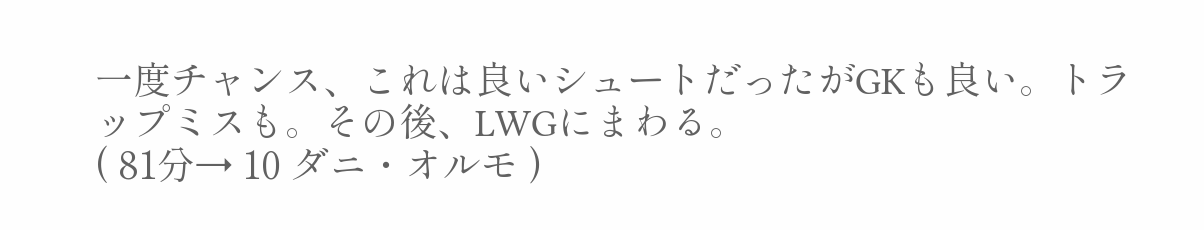一度チャンス、これは良いシュートだったがGKも良い。トラップミスも。その後、LWGにまわる。
( 81分→ 10 ダニ・オルモ )